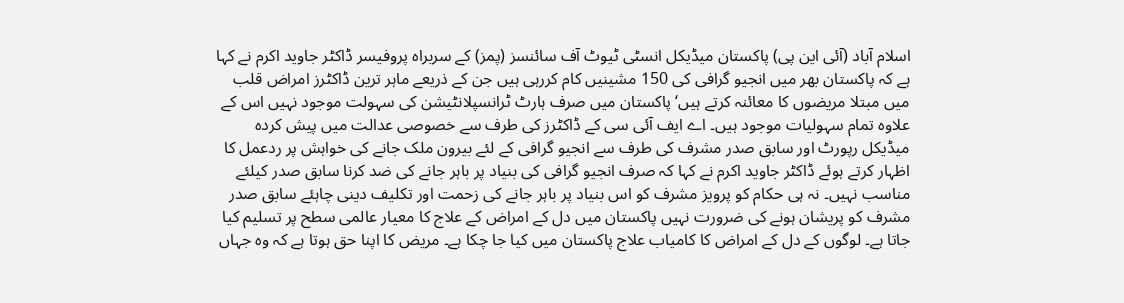اسلام آباد (آئی این پی) پاکستان میڈیکل انسٹی ٹیوٹ آف سائنسز (پمز) کے سربراہ پروفیسر ڈاکٹر جاوید اکرم نے کہا ہے کہ پاکستان بھر میں انجیو گرافی کی 150 مشینیں کام کررہی ہیں جن کے ذریعے ماہر ترین ڈاکٹرز امراض قلب میں مبتلا مریضوں کا معائنہ کرتے ہیں‘ پاکستان میں صرف ہارٹ ٹرانسپلانٹیشن کی سہولت موجود نہیں اس کے علاوہ تمام سہولیات موجود ہیں۔ اے ایف آئی سی کے ڈاکٹرز کی طرف سے خصوصی عدالت میں پیش کردہ میڈیکل رپورٹ اور سابق صدر مشرف کی طرف سے انجیو گرافی کے لئے بیرون ملک جانے کی خواہش پر ردعمل کا اظہار کرتے ہوئے ڈاکٹر جاوید اکرم نے کہا کہ صرف انجیو گرافی کی بنیاد پر باہر جانے کی ضد کرنا سابق صدر کیلئے مناسب نہیں۔ نہ ہی حکام کو پرویز مشرف کو اس بنیاد پر باہر جانے کی زحمت اور تکلیف دینی چاہئے سابق صدر مشرف کو پریشان ہونے کی ضرورت نہیں پاکستان میں دل کے امراض کے علاج کا معیار عالمی سطح پر تسلیم کیا جاتا ہے۔ لوگوں کے دل کے امراض کا کامیاب علاج پاکستان میں کیا جا چکا ہے۔ مریض کا اپنا حق ہوتا ہے کہ وہ جہاں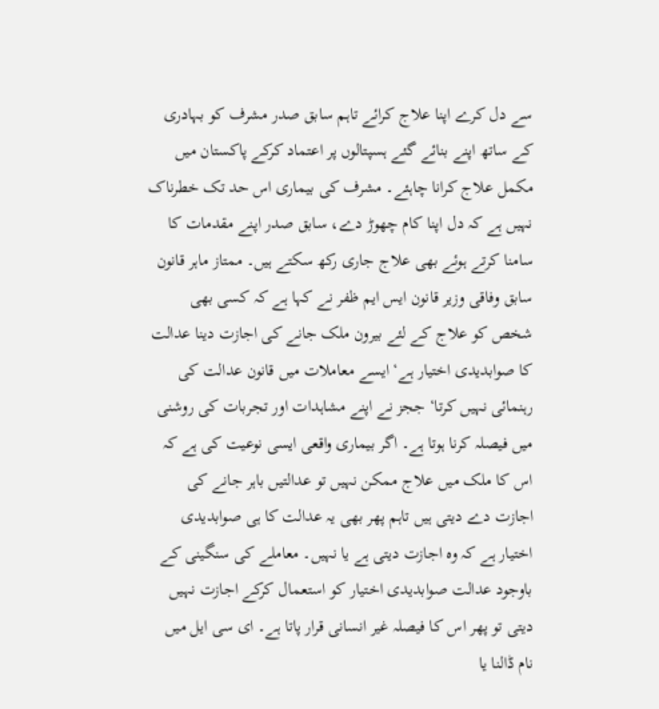سے دل کرے اپنا علاج کرائے تاہم سابق صدر مشرف کو بہادری کے ساتھ اپنے بنائے گئے ہسپتالوں پر اعتماد کرکے پاکستان میں مکمل علاج کرانا چاہئے۔ مشرف کی بیماری اس حد تک خطرناک نہیں ہے کہ دل اپنا کام چھوڑ دے، سابق صدر اپنے مقدمات کا سامنا کرتے ہوئے بھی علاج جاری رکھ سکتے ہیں۔ ممتاز ماہر قانون سابق وفاقی وزیر قانون ایس ایم ظفر نے کہا ہے کہ کسی بھی شخص کو علاج کے لئے بیرون ملک جانے کی اجازت دینا عدالت کا صوابدیدی اختیار ہے‘ ایسے معاملات میں قانون عدالت کی رہنمائی نہیں کرتا‘ ججز نے اپنے مشاہدات اور تجربات کی روشنی میں فیصلہ کرنا ہوتا ہے۔ اگر بیماری واقعی ایسی نوعیت کی ہے کہ اس کا ملک میں علاج ممکن نہیں تو عدالتیں باہر جانے کی اجازت دے دیتی ہیں تاہم پھر بھی یہ عدالت کا ہی صوابدیدی اختیار ہے کہ وہ اجازت دیتی ہے یا نہیں۔ معاملے کی سنگینی کے باوجود عدالت صوابدیدی اختیار کو استعمال کرکے اجازت نہیں دیتی تو پھر اس کا فیصلہ غیر انسانی قرار پاتا ہے۔ ای سی ایل میں نام ڈالنا یا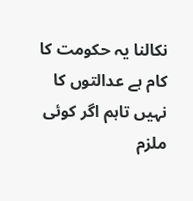نکالنا یہ حکومت کا کام ہے عدالتوں کا نہیں تاہم اگر کوئی ملزم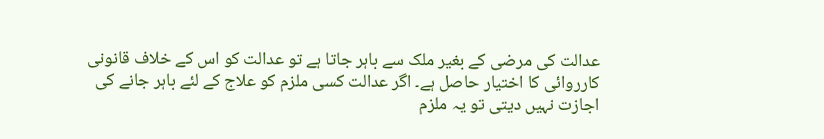عدالت کی مرضی کے بغیر ملک سے باہر جاتا ہے تو عدالت کو اس کے خلاف قانونی کارروائی کا اختیار حاصل ہے۔ اگر عدالت کسی ملزم کو علاج کے لئے باہر جانے کی اجازت نہیں دیتی تو یہ ملزم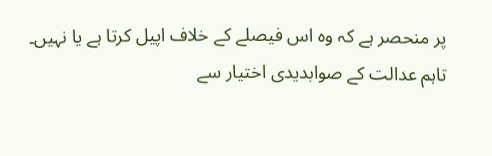پر منحصر ہے کہ وہ اس فیصلے کے خلاف اپیل کرتا ہے یا نہیں۔ تاہم عدالت کے صوابدیدی اختیار سے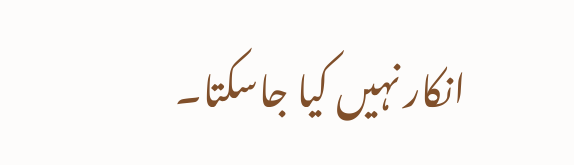انکار نہیں کیا جاسکتا۔